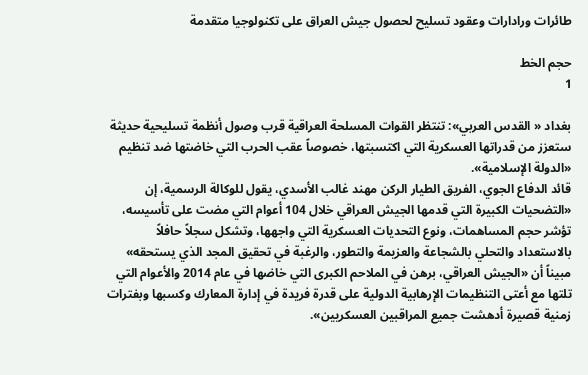طائرات ورادارات وعقود تسليح لحصول جيش العراق على تكنولوجيا متقدمة

حجم الخط
1

بغداد « القدس العربي»: تنتظر القوات المسلحة العراقية قرب وصول أنظمة تسليحية حديثة ستعزز من قدراتها العسكرية التي اكتسبتها، خصوصاً عقب الحرب التي خاضتها ضد تنظيم «الدولة الإسلامية».
قائد الدفاع الجوي، الفريق الطيار الركن مهند غالب الأسدي، يقول للوكالة الرسمية، إن «التضحيات الكبيرة التي قدمها الجيش العراقي خلال 104 أعوام التي مضت على تأسيسه، تؤشر حجم المساهمات، ونوع التحديات العسكرية التي واجهها، وتشكل سجلاً حافلاً بالاستعداد والتحلي بالشجاعة والعزيمة والتطور، والرغبة في تحقيق المجد الذي يستحقه» مبيناً أن «الجيش العراقي، برهن في الملاحم الكبرى التي خاضها في عام 2014 والأعوام التي تلتها مع أعتى التنظيمات الإرهابية الدولية على قدرة فريدة في إدارة المعارك وكسبها وبفترات زمنية قصيرة أدهشت جميع المراقبين العسكريين».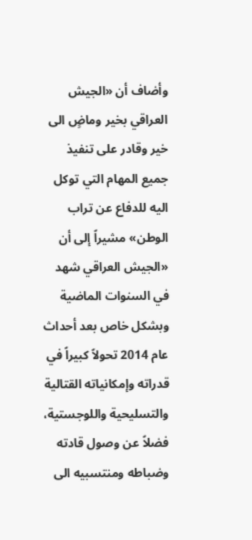وأضاف أن «الجيش العراقي بخير وماضٍ الى خير وقادر على تنفيذ جميع المهام التي توكل اليه للدفاع عن تراب الوطن» مشيراً إلى أن «الجيش العراقي شهد في السنوات الماضية وبشكل خاص بعد أحداث عام 2014 تحولاً كبيراً في قدراته وإمكانياته القتالية والتسليحية واللوجستية، فضلاً عن وصول قادته وضباطه ومنتسبيه الى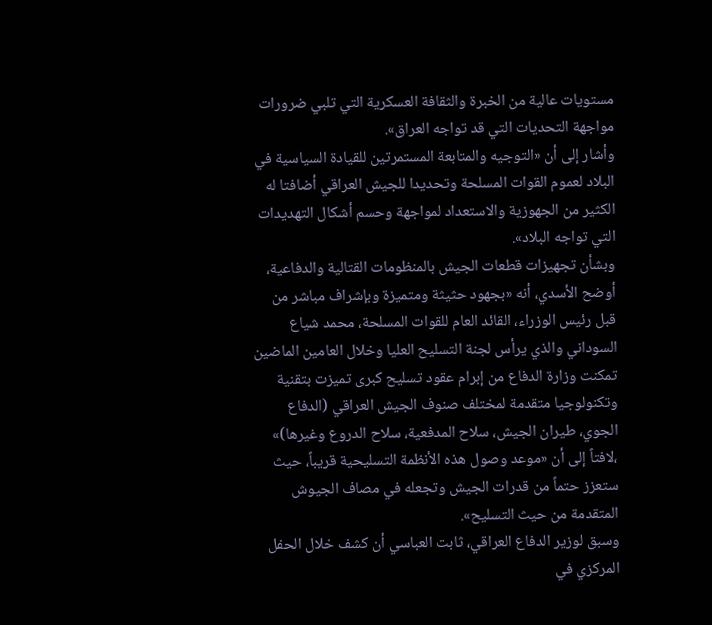مستويات عالية من الخبرة والثقافة العسكرية التي تلبي ضرورات مواجهة التحديات التي قد تواجه العراق».
وأشار إلى أن «التوجيه والمتابعة المستمرتين للقيادة السياسية في البلاد لعموم القوات المسلحة وتحديدا للجيش العراقي أضافتا له الكثير من الجهوزية والاستعداد لمواجهة وحسم أشكال التهديدات التي تواجه البلاد».
وبشأن تجهيزات قطعات الجيش بالمنظومات القتالية والدفاعية، أوضح الأسدي، أنه «بجهود حثيثة ومتميزة وبإشراف مباشر من قبل رئيس الوزراء، القائد العام للقوات المسلحة، محمد شياع السوداني والذي يرأس لجنة التسليح العليا وخلال العامين الماضين تمكنت وزارة الدفاع من إبرام عقود تسليح كبرى تميزت بتقنية وتكنولوجيا متقدمة لمختلف صنوف الجيش العراقي (الدفاع الجوي، طيران الجيش، سلاح المدفعية، سلاح الدروع وغيرها)» ،لافتاً إلى أن «موعد وصول هذه الأنظمة التسليحية قريباً، حيث ستعزز حتماً من قدرات الجيش وتجعله في مصاف الجيوش المتقدمة من حيث التسليح».
وسبق لوزير الدفاع العراقي، ثابت العباسي أن كشف خلال الحفل المركزي في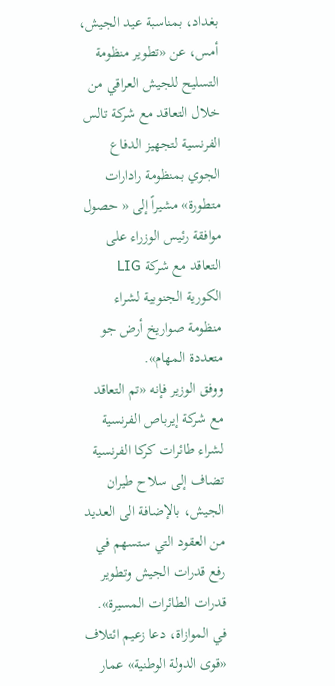بغداد، بمناسبة عيد الجيش، أمس، عن «تطوير منظومة التسليح للجيش العراقي من خلال التعاقد مع شركة تالس الفرنسية لتجهيز الدفاع الجوي بمنظومة رادارات متطورة» مشيراً إلى « حصول موافقة رئيس الوزراء على التعاقد مع شركة LIG الكورية الجنوبية لشراء منظومة صواريخ أرض جو متعددة المهام».
ووفق الوزير فإنه «تم التعاقد مع شركة إيرباص الفرنسية لشراء طائرات كركا الفرنسية تضاف إلى سلاح طيران الجيش، بالإضافة الى العديد من العقود التي ستسهم في رفع قدرات الجيش وتطوير قدرات الطائرات المسيرة».
في الموازاة، دعا زعيم ائتلاف «قوى الدولة الوطنية» عمار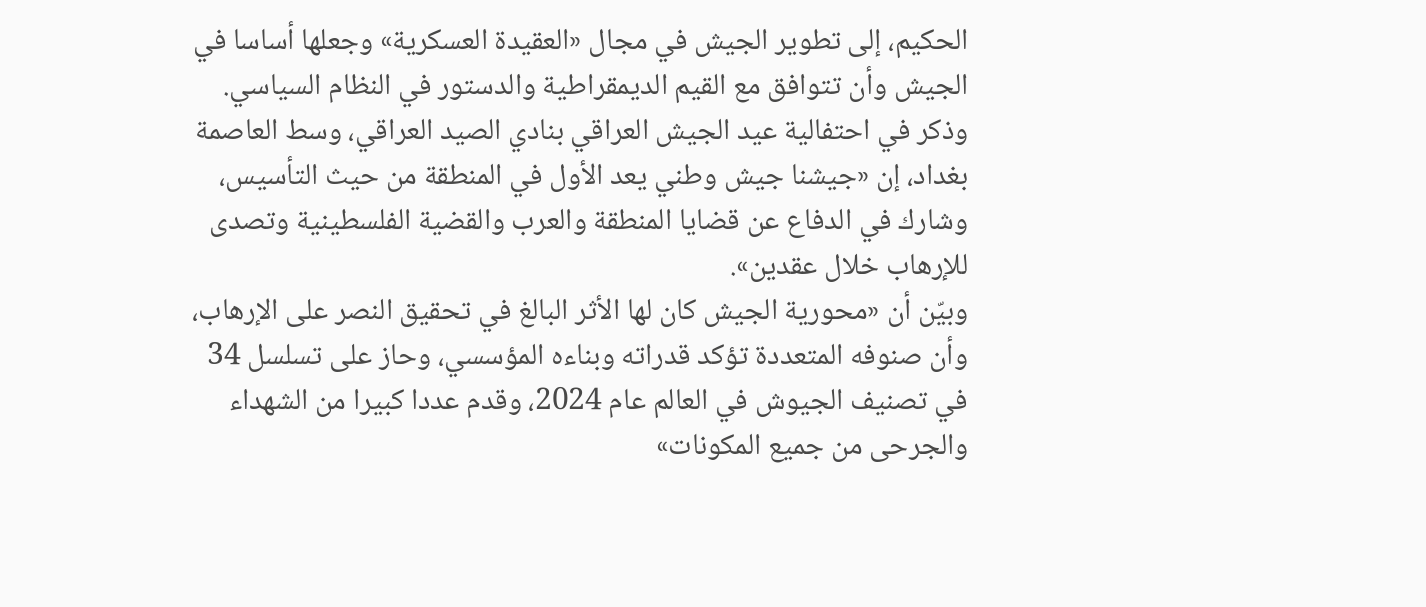الحكيم، إلى تطوير الجيش في مجال «العقيدة العسكرية» وجعلها أساسا في الجيش وأن تتوافق مع القيم الديمقراطية والدستور في النظام السياسي.
وذكر في احتفالية عيد الجيش العراقي بنادي الصيد العراقي، وسط العاصمة بغداد، إن «جيشنا جيش وطني يعد الأول في المنطقة من حيث التأسيس، وشارك في الدفاع عن قضايا المنطقة والعرب والقضية الفلسطينية وتصدى للإرهاب خلال عقدين».
وبيّن أن «محورية الجيش كان لها الأثر البالغ في تحقيق النصر على الإرهاب، وأن صنوفه المتعددة تؤكد قدراته وبناءه المؤسسي، وحاز على تسلسل 34 في تصنيف الجيوش في العالم عام 2024، وقدم عددا كبيرا من الشهداء والجرحى من جميع المكونات»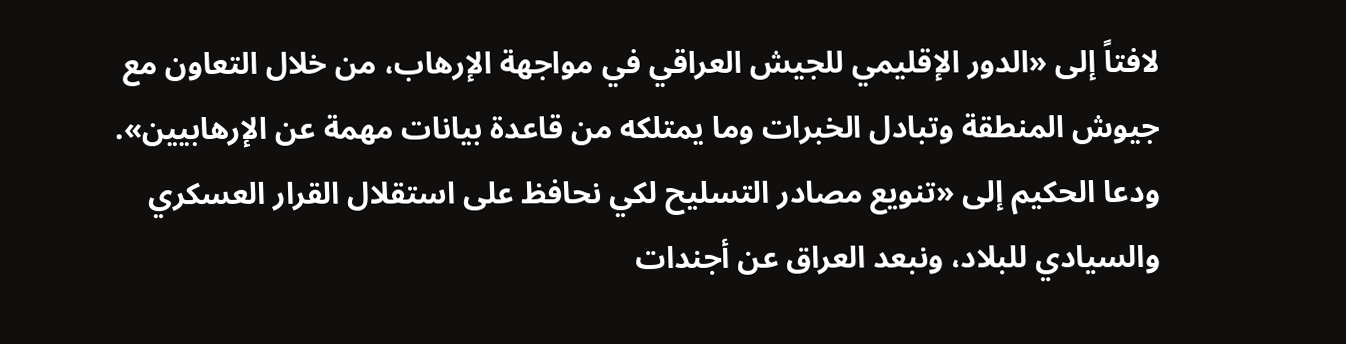لافتاً إلى «الدور الإقليمي للجيش العراقي في مواجهة الإرهاب، من خلال التعاون مع جيوش المنطقة وتبادل الخبرات وما يمتلكه من قاعدة بيانات مهمة عن الإرهابيين».
ودعا الحكيم إلى «تنويع مصادر التسليح لكي نحافظ على استقلال القرار العسكري والسيادي للبلاد، ونبعد العراق عن أجندات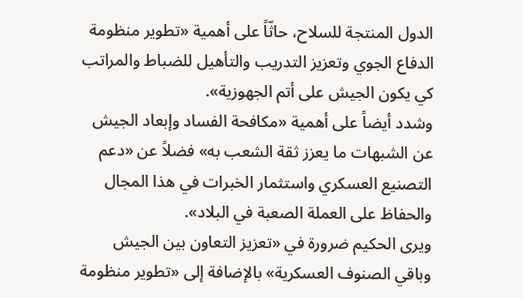الدول المنتجة للسلاح، حاثّاً على أهمية «تطوير منظومة الدفاع الجوي وتعزيز التدريب والتأهيل للضباط والمراتب كي يكون الجيش على أتم الجهوزية».
وشدد أيضاً على أهمية «مكافحة الفساد وإبعاد الجيش عن الشبهات ما يعزز ثقة الشعب به» فضلاً عن «دعم التصنيع العسكري واستثمار الخبرات في هذا المجال والحفاظ على العملة الصعبة في البلاد».
ويرى الحكيم ضرورة في «تعزيز التعاون بين الجيش وباقي الصنوف العسكرية» بالإضافة إلى «تطوير منظومة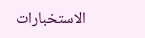الاستخبارات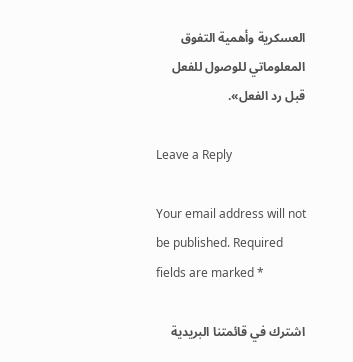العسكرية وأهمية التفوق المعلوماتي للوصول للفعل قبل رد الفعل».

Leave a Reply

Your email address will not be published. Required fields are marked *

اشترك في قائمتنا البريدية